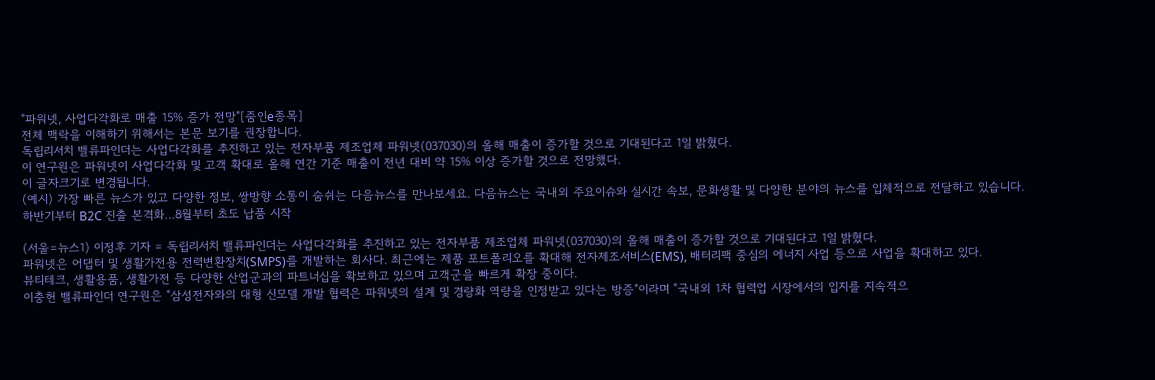"파워넷, 사업다각화로 매출 15% 증가 전망"[줌인e종목]
전체 맥락을 이해하기 위해서는 본문 보기를 권장합니다.
독립리서치 밸류파인더는 사업다각화를 추진하고 있는 전자부품 제조업체 파워넷(037030)의 올해 매출이 증가할 것으로 기대된다고 1일 밝혔다.
이 연구원은 파워넷이 사업다각화 및 고객 확대로 올해 연간 기준 매출이 전년 대비 약 15% 이상 증가할 것으로 전망했다.
이 글자크기로 변경됩니다.
(예시) 가장 빠른 뉴스가 있고 다양한 정보, 쌍방향 소통이 숨쉬는 다음뉴스를 만나보세요. 다음뉴스는 국내외 주요이슈와 실시간 속보, 문화생활 및 다양한 분야의 뉴스를 입체적으로 전달하고 있습니다.
하반기부터 B2C 진출 본격화…8월부터 초도 납품 시작

(서울=뉴스1) 이정후 기자 = 독립리서치 밸류파인더는 사업다각화를 추진하고 있는 전자부품 제조업체 파워넷(037030)의 올해 매출이 증가할 것으로 기대된다고 1일 밝혔다.
파워넷은 어댑터 및 생활가전용 전력변환장치(SMPS)를 개발하는 회사다. 최근에는 제품 포트폴리오를 확대해 전자제조서비스(EMS), 배터리팩 중심의 에너지 사업 등으로 사업을 확대하고 있다.
뷰티테크, 생활용품, 생활가전 등 다양한 산업군과의 파트너십을 확보하고 있으며 고객군을 빠르게 확장 중이다.
이충헌 밸류파인더 연구원은 "삼성전자와의 대형 신모델 개발 협력은 파워넷의 설계 및 경량화 역량을 인정받고 있다는 방증"이라며 "국내외 1차 협력업 시장에서의 입지를 지속적으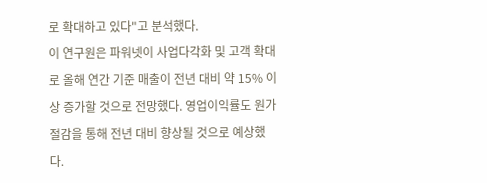로 확대하고 있다"고 분석했다.
이 연구원은 파워넷이 사업다각화 및 고객 확대로 올해 연간 기준 매출이 전년 대비 약 15% 이상 증가할 것으로 전망했다. 영업이익률도 원가 절감을 통해 전년 대비 향상될 것으로 예상했다.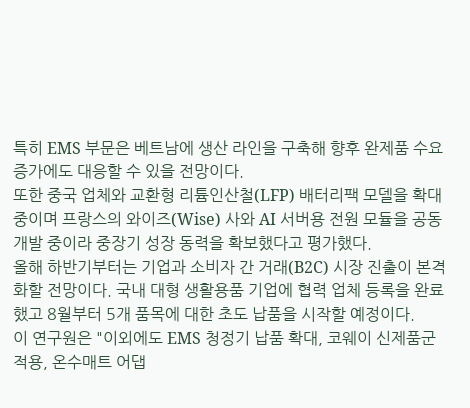특히 EMS 부문은 베트남에 생산 라인을 구축해 향후 완제품 수요 증가에도 대응할 수 있을 전망이다.
또한 중국 업체와 교환형 리튬인산철(LFP) 배터리팩 모델을 확대 중이며 프랑스의 와이즈(Wise) 사와 AI 서버용 전원 모듈을 공동 개발 중이라 중장기 성장 동력을 확보했다고 평가했다.
올해 하반기부터는 기업과 소비자 간 거래(B2C) 시장 진출이 본격화할 전망이다. 국내 대형 생활용품 기업에 협력 업체 등록을 완료했고 8월부터 5개 품목에 대한 초도 납품을 시작할 예정이다.
이 연구원은 "이외에도 EMS 청정기 납품 확대, 코웨이 신제품군 적용, 온수매트 어댑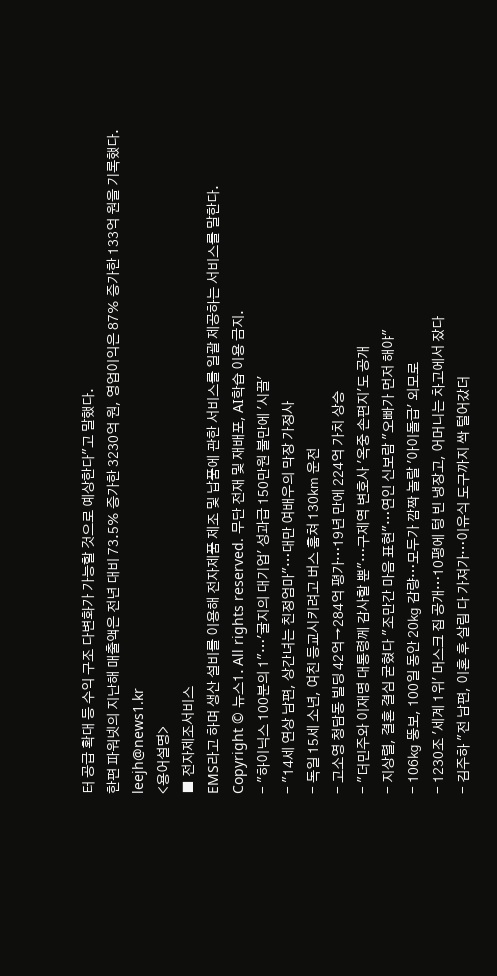터 공급 확대 등 수익 구조 다변화가 가능할 것으로 예상한다"고 말했다.
한편 파워넷의 지난해 매출액은 전년 대비 73.5% 증가한 3230억 원, 영업이익은 87% 증가한 133억 원을 기록했다.
leejh@news1.kr
<용어설명>
■ 전자제조서비스
EMS라고 하며 생산 설비를 이용해 전자제품 제조 및 납품에 관한 서비스를 일괄 제공하는 서비스를 말한다.
Copyright © 뉴스1. All rights reserved. 무단 전재 및 재배포, AI학습 이용 금지.
- "하이닉스 100분의 1"…'굴지의 대기업' 성과급 150만원 불만에 '시끌'
- "14세 연상 남편, 상간녀는 친정엄마"…대만 여배우의 막장 가정사
- 독일 15세 소년, 여친 등교시키려고 버스 훔쳐 130㎞ 운전
- 고소영 청담동 빌딩 42억→284억 평가…19년 만에 224억 가치 상승
- "더민주와 이재명 대통령께 감사할 뿐"…구제역 변호사 '옥중 손편지'도 공개
- 지상렬, 결혼 결심 굳혔다 "조만간 마음 표현"…연인 신보람 "오빠가 먼저 해야"
- 106㎏ 뚱보, 100일 동안 20㎏ 감량…모두가 깜짝 놀랄 '아이돌급' 외모로
- 1230조 '세계 1위' 머스크 집 공개…10평에 텅 빈 냉장고, 어머니는 차고에서 잤다
- 김주하 "전 남편, 이혼 후 살림 다 가져가…이유식 도구까지 싹 털어갔더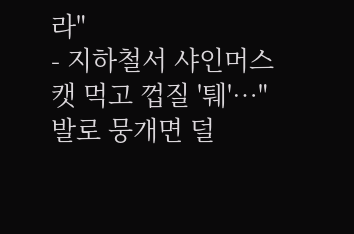라"
- 지하철서 샤인머스캣 먹고 껍질 '퉤'…"발로 뭉개면 덜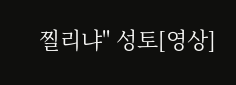찔리냐" 성토[영상]